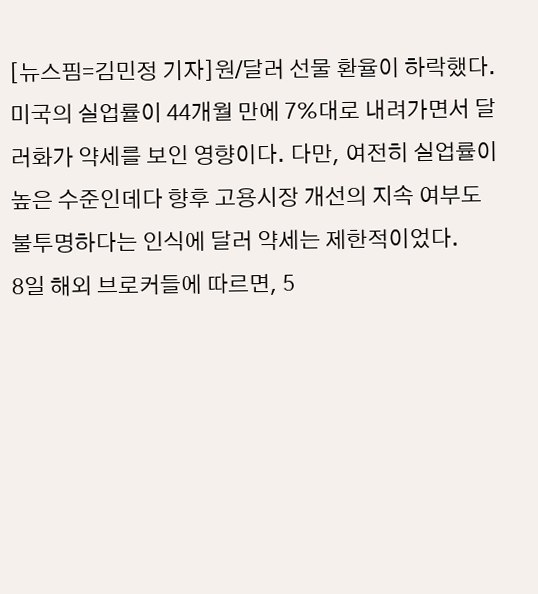[뉴스핌=김민정 기자]원/달러 선물 환율이 하락했다.
미국의 실업률이 44개월 만에 7%대로 내려가면서 달러화가 약세를 보인 영향이다. 다만, 여전히 실업률이 높은 수준인데다 향후 고용시장 개선의 지속 여부도 불투명하다는 인식에 달러 약세는 제한적이었다.
8일 해외 브로커들에 따르면, 5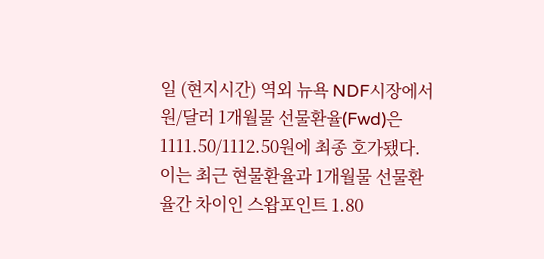일 (현지시간) 역외 뉴욕 NDF시장에서 원/달러 1개월물 선물환율(Fwd)은 1111.50/1112.50원에 최종 호가됐다.
이는 최근 현물환율과 1개월물 선물환율간 차이인 스왑포인트 1.80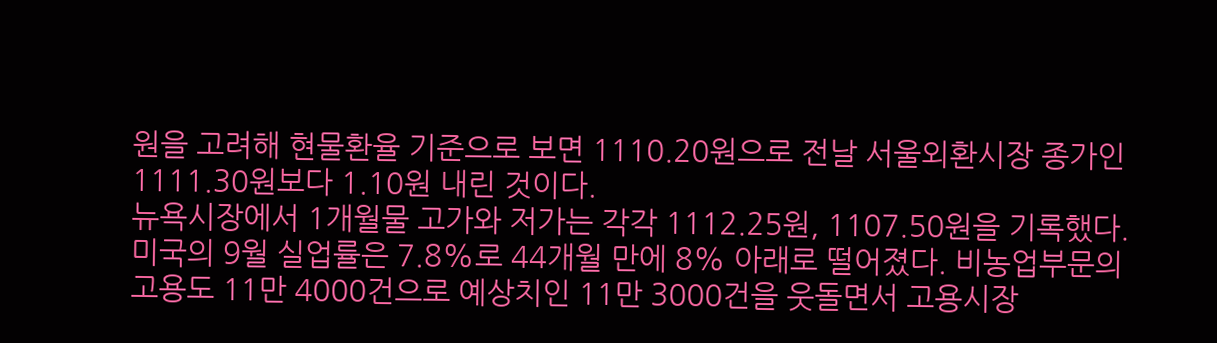원을 고려해 현물환율 기준으로 보면 1110.20원으로 전날 서울외환시장 종가인 1111.30원보다 1.10원 내린 것이다.
뉴욕시장에서 1개월물 고가와 저가는 각각 1112.25원, 1107.50원을 기록했다.
미국의 9월 실업률은 7.8%로 44개월 만에 8% 아래로 떨어졌다. 비농업부문의 고용도 11만 4000건으로 예상치인 11만 3000건을 웃돌면서 고용시장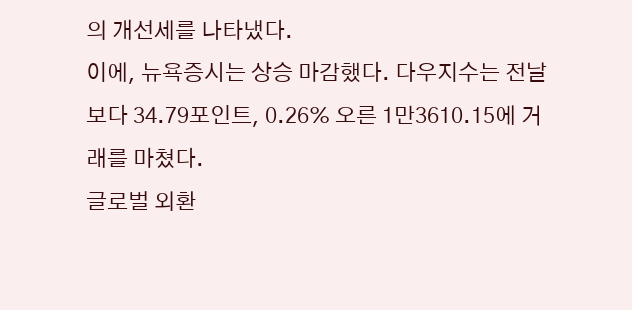의 개선세를 나타냈다.
이에, 뉴욕증시는 상승 마감했다. 다우지수는 전날보다 34.79포인트, 0.26% 오른 1만3610.15에 거래를 마쳤다.
글로벌 외환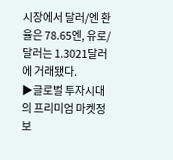시장에서 달러/엔 환율은 78.65엔, 유로/달러는 1.3021달러에 거래됐다.
▶글로벌 투자시대의 프리미엄 마켓정보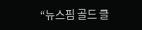“뉴스핌 골드 클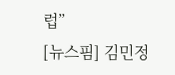럽”
[뉴스핌] 김민정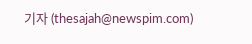기자 (thesajah@newspim.com)